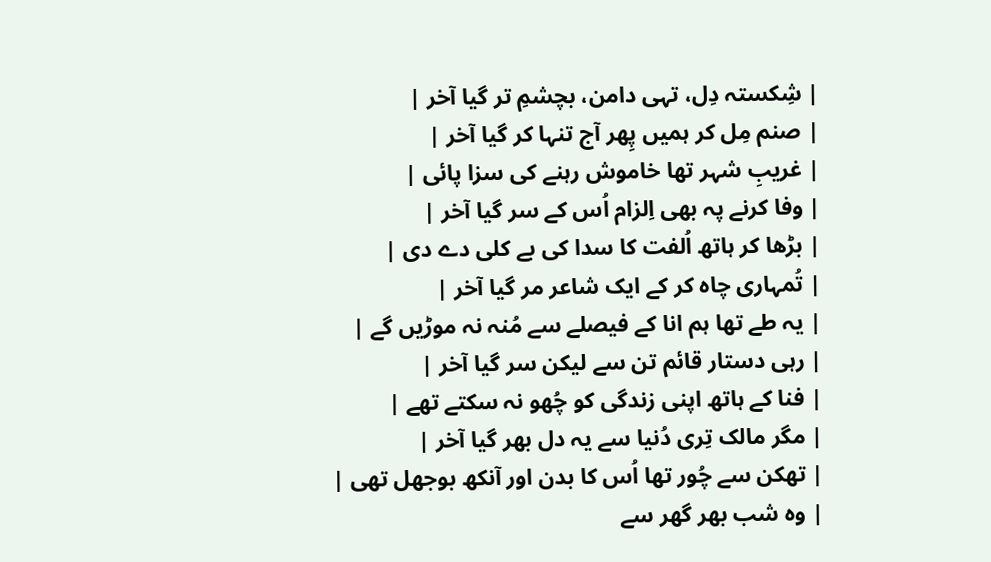| شِکستہ دِل، تہی دامن، بچشمِ تر گیا آخر |
| صنم مِل کر ہمیں پِھر آج تنہا کر گیا آخر |
| غریبِ شہر تھا خاموش رہنے کی سزا پائی |
| وفا کرنے پہ بھی اِلزام اُس کے سر گیا آخر |
| بڑھا کر ہاتھ اُلفت کا سدا کی بے کلی دے دی |
| تُمہاری چاہ کر کے ایک شاعر مر گیا آخر |
| یہ طے تھا ہم انا کے فیصلے سے مُنہ نہ موڑیں گے |
| رہی دستار قائم تن سے لیکن سر گیا آخر |
| فنا کے ہاتھ اپنی زندگی کو چُھو نہ سکتے تھے |
| مگر مالک تِری دُنیا سے یہ دل بھر گیا آخر |
| تھکن سے چُور تھا اُس کا بدن اور آنکھ بوجھل تھی |
| وہ شب بھر گھر سے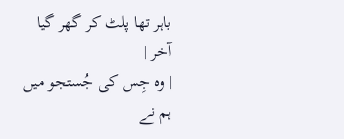باہر تھا پلٹ کر گھر گیا آخر |
| وہ جِس کی جُستجو میں ہم نے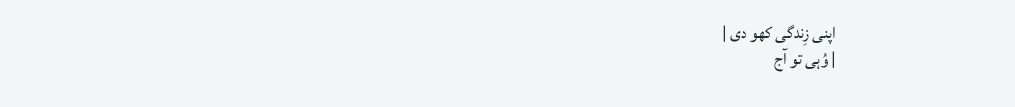اپنی زِندگی کھو دی |
| وُہی تو آج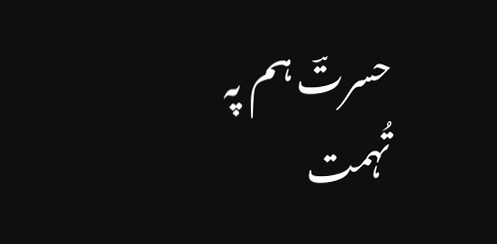حسرتؔ ہم پہ تُہمت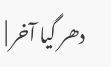دھر گیا آخر |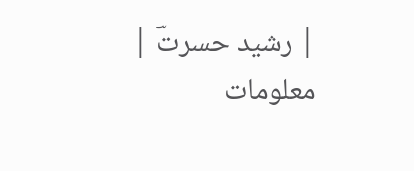| رشید حسرتؔ |
معلومات